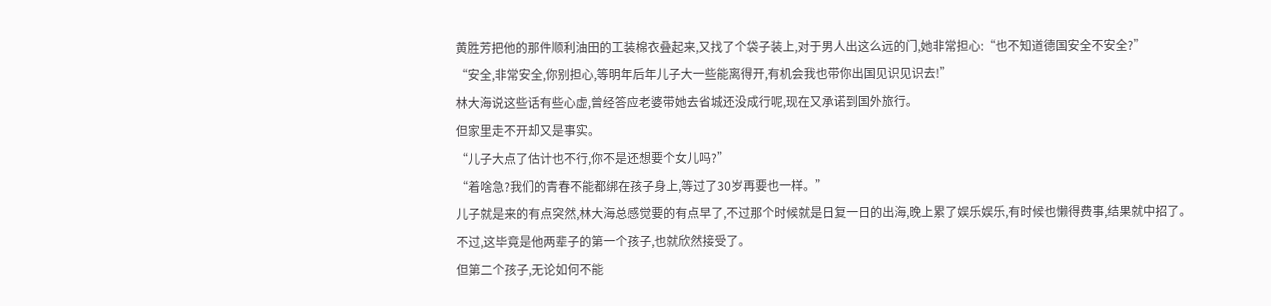黄胜芳把他的那件顺利油田的工装棉衣叠起来,又找了个袋子装上,对于男人出这么远的门,她非常担心:“也不知道德国安全不安全?”
“安全,非常安全,你别担心,等明年后年儿子大一些能离得开,有机会我也带你出国见识见识去!”
林大海说这些话有些心虚,曾经答应老婆带她去省城还没成行呢,现在又承诺到国外旅行。
但家里走不开却又是事实。
“儿子大点了估计也不行,你不是还想要个女儿吗?”
“着啥急?我们的青春不能都绑在孩子身上,等过了30岁再要也一样。”
儿子就是来的有点突然,林大海总感觉要的有点早了,不过那个时候就是日复一日的出海,晚上累了娱乐娱乐,有时候也懒得费事,结果就中招了。
不过,这毕竟是他两辈子的第一个孩子,也就欣然接受了。
但第二个孩子,无论如何不能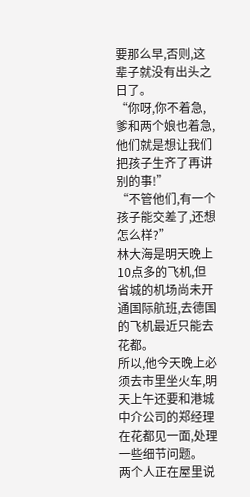要那么早,否则,这辈子就没有出头之日了。
“你呀,你不着急,爹和两个娘也着急,他们就是想让我们把孩子生齐了再讲别的事!”
“不管他们,有一个孩子能交差了,还想怎么样?”
林大海是明天晚上10点多的飞机,但省城的机场尚未开通国际航班,去德国的飞机最近只能去花都。
所以,他今天晚上必须去市里坐火车,明天上午还要和港城中介公司的郑经理在花都见一面,处理一些细节问题。
两个人正在屋里说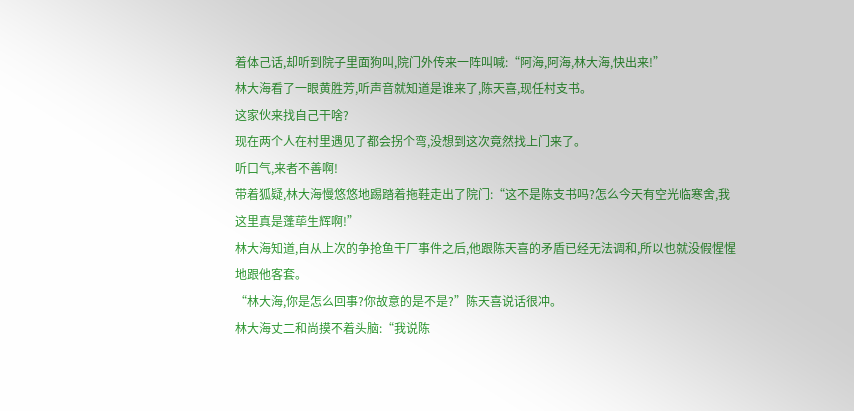着体己话,却听到院子里面狗叫,院门外传来一阵叫喊:“阿海,阿海,林大海,快出来!”
林大海看了一眼黄胜芳,听声音就知道是谁来了,陈天喜,现任村支书。
这家伙来找自己干啥?
现在两个人在村里遇见了都会拐个弯,没想到这次竟然找上门来了。
听口气,来者不善啊!
带着狐疑,林大海慢悠悠地踢踏着拖鞋走出了院门:“这不是陈支书吗?怎么今天有空光临寒舍,我这里真是蓬荜生辉啊!”
林大海知道,自从上次的争抢鱼干厂事件之后,他跟陈天喜的矛盾已经无法调和,所以也就没假惺惺地跟他客套。
“林大海,你是怎么回事?你故意的是不是?”陈天喜说话很冲。
林大海丈二和尚摸不着头脑:“我说陈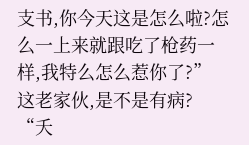支书,你今天这是怎么啦?怎么一上来就跟吃了枪药一样,我特么怎么惹你了?”
这老家伙,是不是有病?
“夭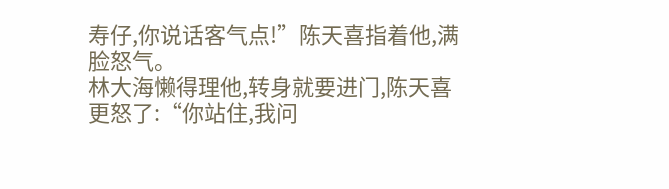寿仔,你说话客气点!”陈天喜指着他,满脸怒气。
林大海懒得理他,转身就要进门,陈天喜更怒了:“你站住,我问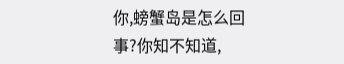你,螃蟹岛是怎么回事?你知不知道,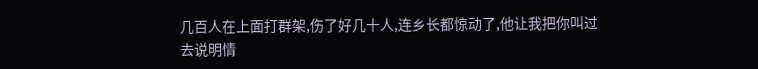几百人在上面打群架,伤了好几十人,连乡长都惊动了,他让我把你叫过去说明情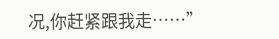况,你赶紧跟我走……”